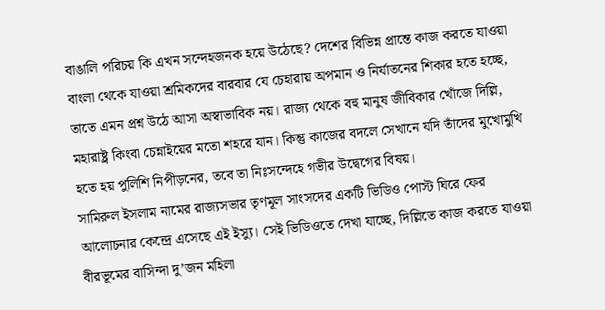বাঙালি পরিচয় কি এখন সন্দেহজনক হয়ে উঠেছে? দেশের বিভিন্ন প্রান্তে কাজ করতে যাওয়া বাংলা থেকে যাওয়া শ্রমিকদের বারবার যে চেহারায় অপমান ও নির্যাতনের শিকার হতে হচ্ছে, তাতে এমন প্রশ্ন উঠে আসা অস্বাভাবিক নয়। রাজ্য থেকে বহু মানুষ জীবিকার খোঁজে দিল্লি, মহারাষ্ট্র কিংবা চেন্নাইয়ের মতো শহরে যান। কিন্তু কাজের বদলে সেখানে যদি তাঁদের মুখোমুখি হতে হয় পুলিশি নিপীড়নের, তবে তা নিঃসন্দেহে গভীর উদ্বেগের বিষয়।
সামিরুল ইসলাম নামের রাজ্যসভার তৃণমূল সাংসদের একটি ভিডিও পোস্ট ঘিরে ফের আলোচনার কেন্দ্রে এসেছে এই ইস্যু। সেই ভিডিওতে দেখা যাচ্ছে, দিল্লিতে কাজ করতে যাওয়া বীরভূমের বাসিন্দা দু’জন মহিলা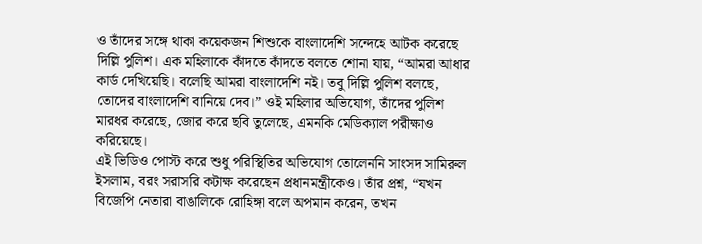ও তাঁদের সঙ্গে থাকা কয়েকজন শিশুকে বাংলাদেশি সন্দেহে আটক করেছে দিল্লি পুলিশ। এক মহিলাকে কাঁদতে কাঁদতে বলতে শোনা যায়, “আমরা আধার কার্ড দেখিয়েছি। বলেছি আমরা বাংলাদেশি নই। তবু দিল্লি পুলিশ বলছে, তোদের বাংলাদেশি বানিয়ে দেব।” ওই মহিলার অভিযোগ, তাঁদের পুলিশ মারধর করেছে, জোর করে ছবি তুলেছে, এমনকি মেডিক্যাল পরীক্ষাও করিয়েছে।
এই ভিডিও পোস্ট করে শুধু পরিস্থিতির অভিযোগ তোলেননি সাংসদ সামিরুল ইসলাম, বরং সরাসরি কটাক্ষ করেছেন প্রধানমন্ত্রীকেও। তাঁর প্রশ্ন, “যখন বিজেপি নেতারা বাঙালিকে রোহিঙ্গা বলে অপমান করেন, তখন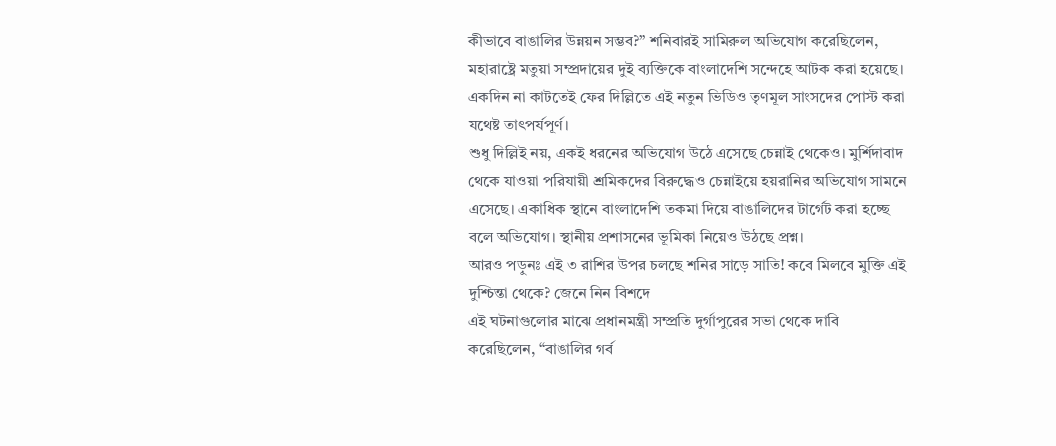কীভাবে বাঙালির উন্নয়ন সম্ভব?” শনিবারই সামিরুল অভিযোগ করেছিলেন, মহারাষ্ট্রে মতুয়া সম্প্রদায়ের দুই ব্যক্তিকে বাংলাদেশি সন্দেহে আটক করা হয়েছে। একদিন না কাটতেই ফের দিল্লিতে এই নতুন ভিডিও তৃণমূল সাংসদের পোস্ট করা যথেষ্ট তাৎপর্যপূর্ণ।
শুধু দিল্লিই নয়, একই ধরনের অভিযোগ উঠে এসেছে চেন্নাই থেকেও। মুর্শিদাবাদ থেকে যাওয়া পরিযায়ী শ্রমিকদের বিরুদ্ধেও চেন্নাইয়ে হয়রানির অভিযোগ সামনে এসেছে। একাধিক স্থানে বাংলাদেশি তকমা দিয়ে বাঙালিদের টার্গেট করা হচ্ছে বলে অভিযোগ। স্থানীয় প্রশাসনের ভূমিকা নিয়েও উঠছে প্রশ্ন।
আরও পড়ুনঃ এই ৩ রাশির উপর চলছে শনির সাড়ে সাতি! কবে মিলবে মুক্তি এই দুশ্চিন্তা থেকে? জেনে নিন বিশদে
এই ঘটনাগুলোর মাঝে প্রধানমন্ত্রী সম্প্রতি দুর্গাপুরের সভা থেকে দাবি করেছিলেন, “বাঙালির গর্ব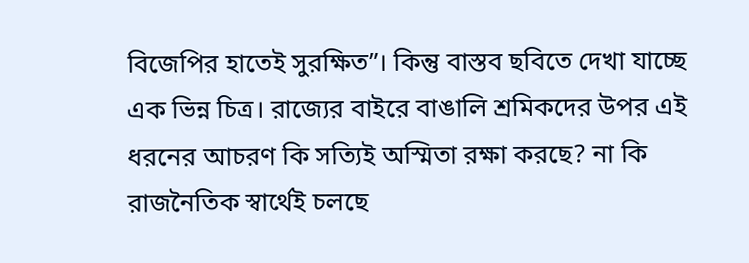বিজেপির হাতেই সুরক্ষিত”। কিন্তু বাস্তব ছবিতে দেখা যাচ্ছে এক ভিন্ন চিত্র। রাজ্যের বাইরে বাঙালি শ্রমিকদের উপর এই ধরনের আচরণ কি সত্যিই অস্মিতা রক্ষা করছে? না কি রাজনৈতিক স্বার্থেই চলছে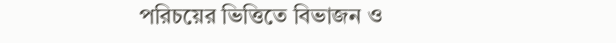পরিচয়ের ভিত্তিতে বিভাজন ও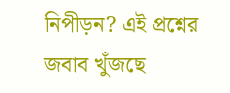নিপীড়ন? এই প্রশ্নের জবাব খুঁজছে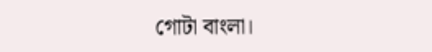গোটা বাংলা।